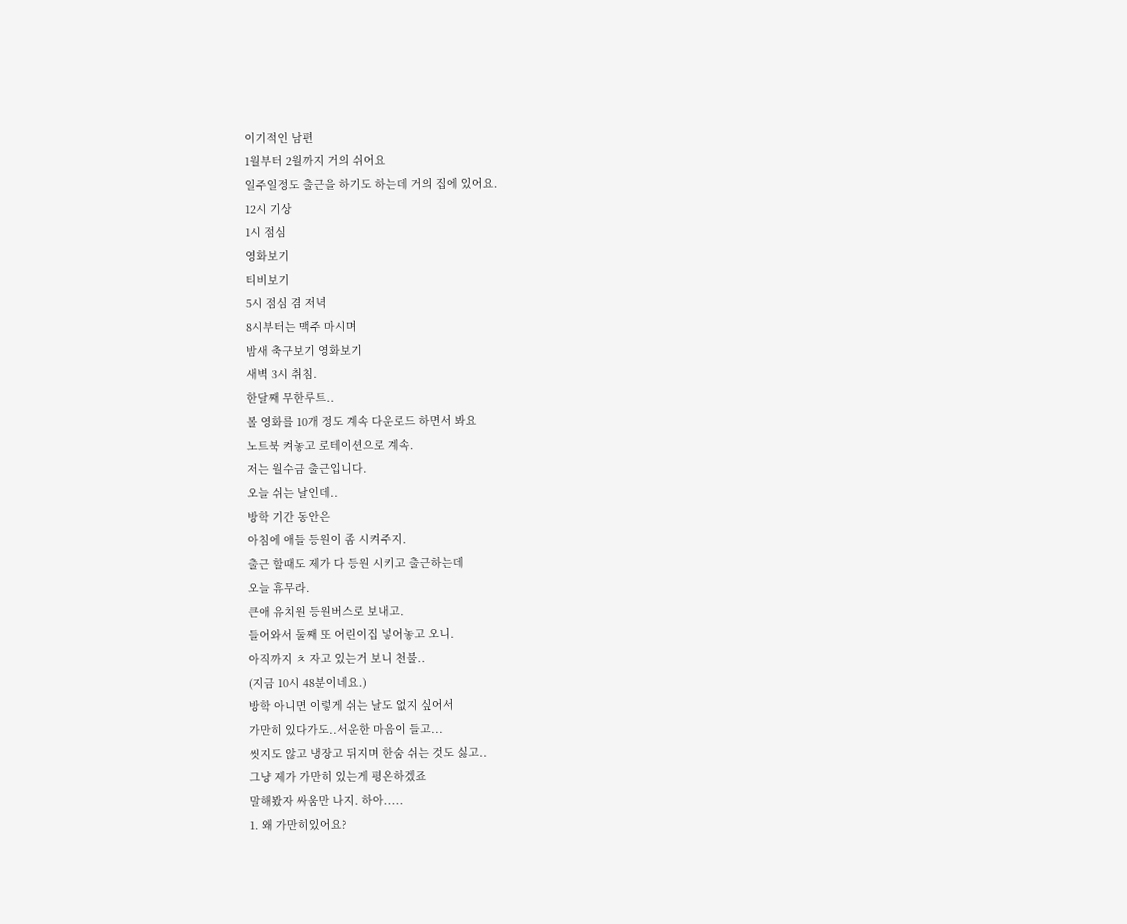이기적인 남편
1월부터 2월까지 거의 쉬어요
일주일정도 출근을 하기도 하는데 거의 집에 있어요.
12시 기상
1시 점심
영화보기
티비보기
5시 점심 겸 저녁
8시부터는 맥주 마시며
밤새 축구보기 영화보기
새벽 3시 취침.
한달째 무한루트..
볼 영화를 10개 정도 계속 다운로드 하면서 봐요
노트북 켜놓고 로테이션으로 계속.
저는 월수금 출근입니다.
오늘 쉬는 날인데..
방학 기간 동안은
아침에 애들 등원이 좀 시켜주지.
출근 할때도 제가 다 등원 시키고 출근하는데
오늘 휴무라.
큰애 유치원 등원버스로 보내고.
들어와서 둘째 또 어린이집 넣어놓고 오니.
아직까지 ㅊ 자고 있는거 보니 천불..
(지금 10시 48분이네요.)
방학 아니면 이렇게 쉬는 날도 없지 싶어서
가만히 있다가도..서운한 마음이 들고...
씻지도 않고 냉장고 뒤지며 한숨 쉬는 것도 싫고..
그냥 제가 가만히 있는게 평온하겠죠
말해봤자 싸움만 나지. 하아.....
1. 왜 가만히있어요?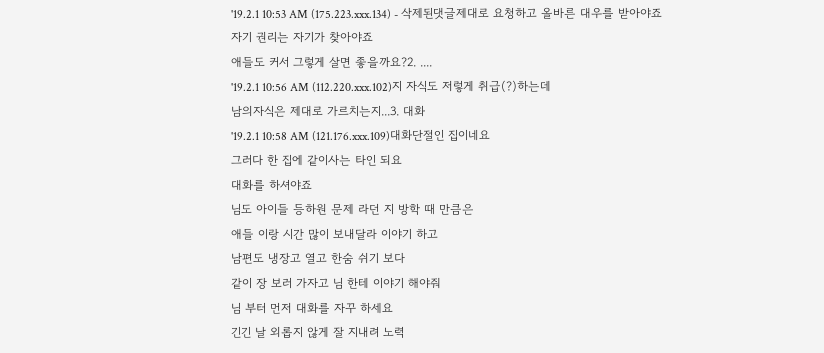'19.2.1 10:53 AM (175.223.xxx.134) - 삭제된댓글제대로 요청하고 올바른 대우를 받아야죠
자기 권리는 자기가 찾아야죠
애들도 커서 그렇게 살면 좋을까요?2. ....
'19.2.1 10:56 AM (112.220.xxx.102)지 자식도 저렇게 취급(?)하는데
남의자식은 제대로 가르치는지...3. 대화
'19.2.1 10:58 AM (121.176.xxx.109)대화단절인 집이네요
그러다 한 집에 같이사는 타인 되요
대화를 하셔야죠
님도 아이들 등하원 문제 라던 지 방학 때 만큼은
애들 이랑 시간 많이 보내달라 이야기 하고
남편도 냉장고 열고 한숨 쉬기 보다
같이 장 보러 가자고 님 한테 이야기 해야줘
님 부터 먼저 대화를 자꾸 하세요
긴긴 날 외롭지 않게 잘 지내려 노력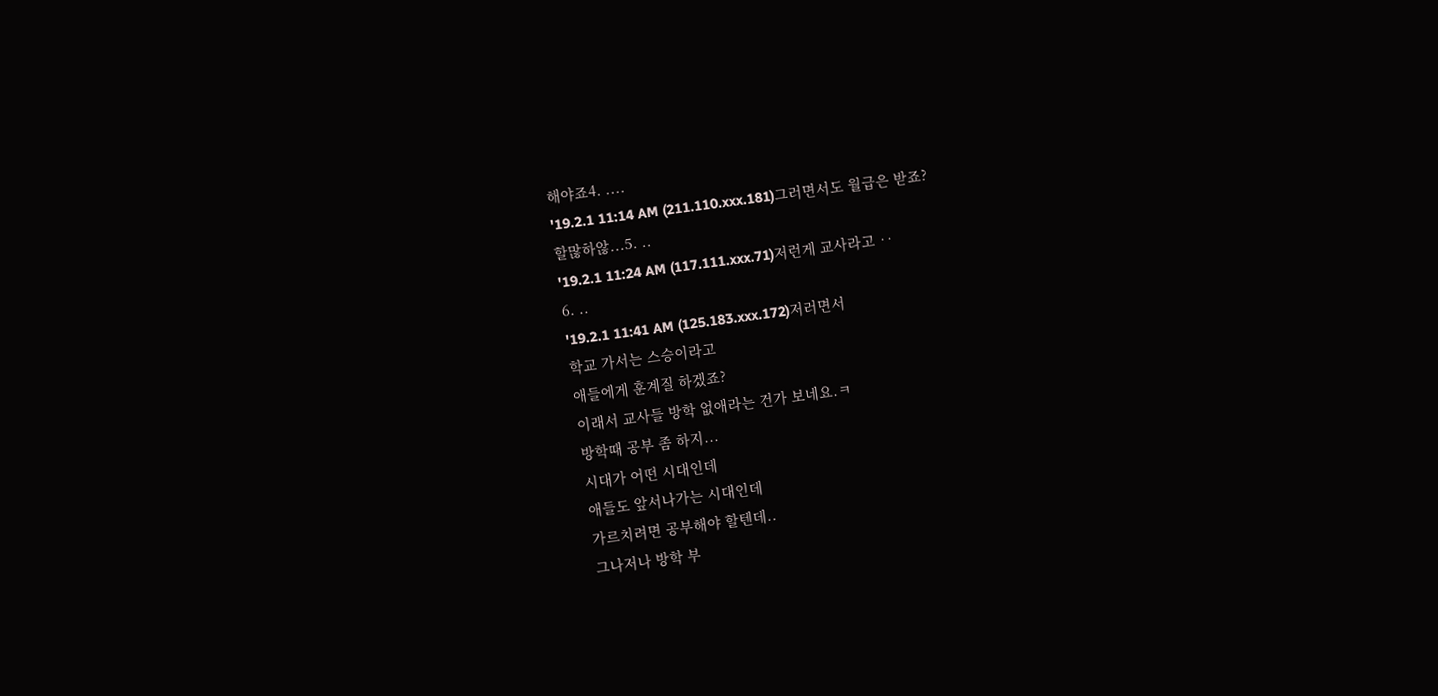해야죠4. ....
'19.2.1 11:14 AM (211.110.xxx.181)그러면서도 월급은 받죠?
할많하않...5. ..
'19.2.1 11:24 AM (117.111.xxx.71)저런게 교사라고 ‥
6. ..
'19.2.1 11:41 AM (125.183.xxx.172)저러면서
학교 가서는 스승이라고
애들에게 훈계질 하겠죠?
이래서 교사들 방학 없애라는 건가 보네요.ㅋ
방학때 공부 좀 하지...
시대가 어떤 시대인데
애들도 앞서나가는 시대인데
가르치려면 공부해야 할텐데..
그나저나 방학 부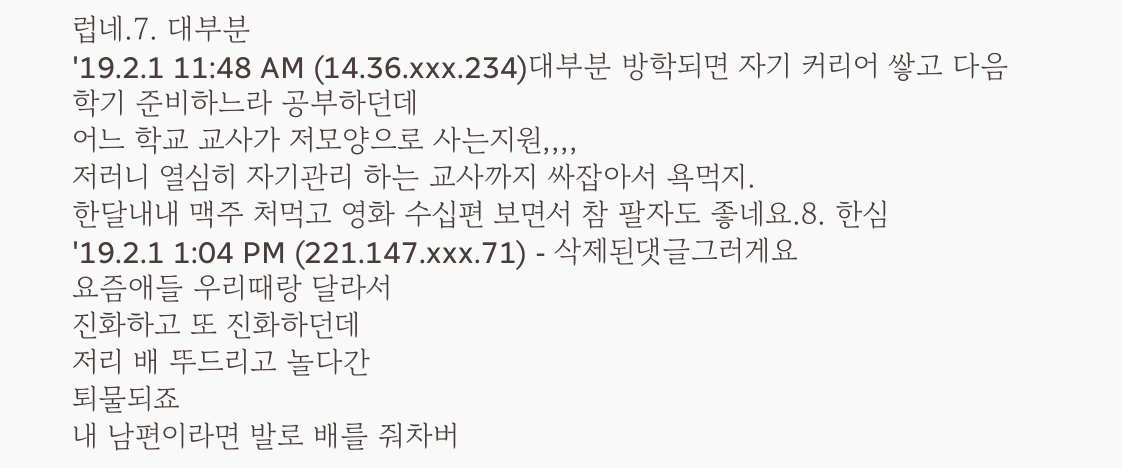럽네.7. 대부분
'19.2.1 11:48 AM (14.36.xxx.234)대부분 방학되면 자기 커리어 쌓고 다음 학기 준비하느라 공부하던데
어느 학교 교사가 저모양으로 사는지원,,,,
저러니 열심히 자기관리 하는 교사까지 싸잡아서 욕먹지.
한달내내 맥주 처먹고 영화 수십편 보면서 참 팔자도 좋네요.8. 한심
'19.2.1 1:04 PM (221.147.xxx.71) - 삭제된댓글그러게요
요즘애들 우리때랑 달라서
진화하고 또 진화하던데
저리 배 뚜드리고 놀다간
퇴물되죠
내 남편이라면 발로 배를 줘차버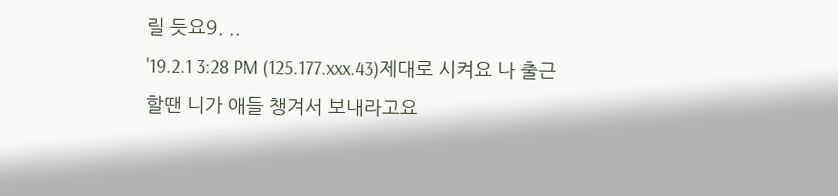릴 듯요9. ..
'19.2.1 3:28 PM (125.177.xxx.43)제대로 시켜요 나 출근할땐 니가 애들 챙겨서 보내라고요